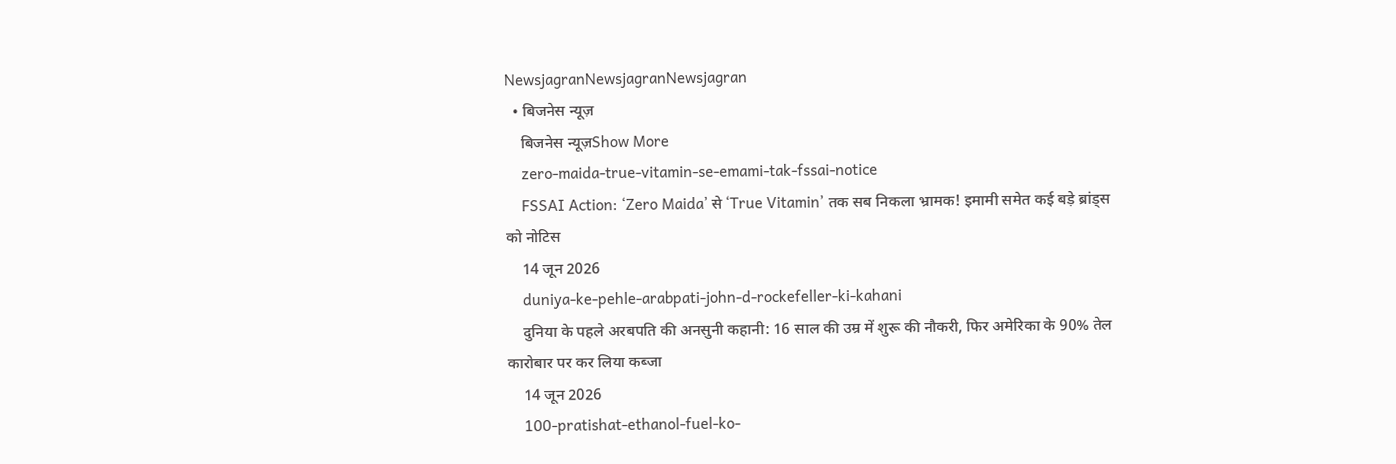NewsjagranNewsjagranNewsjagran
  • बिजनेस न्यूज़
    बिजनेस न्यूज़Show More
    zero-maida-true-vitamin-se-emami-tak-fssai-notice
    FSSAI Action: ‘Zero Maida’ से ‘True Vitamin’ तक सब निकला भ्रामक! इमामी समेत कई बड़े ब्रांड्स को नोटिस
    14 जून 2026
    duniya-ke-pehle-arabpati-john-d-rockefeller-ki-kahani
    दुनिया के पहले अरबपति की अनसुनी कहानी: 16 साल की उम्र में शुरू की नौकरी, फिर अमेरिका के 90% तेल कारोबार पर कर लिया कब्जा
    14 जून 2026
    100-pratishat-ethanol-fuel-ko-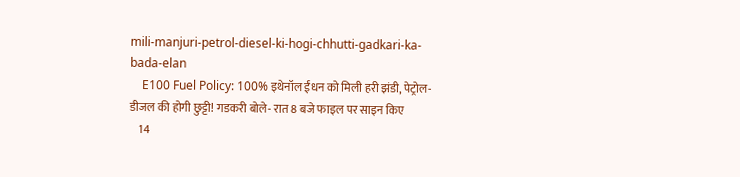mili-manjuri-petrol-diesel-ki-hogi-chhutti-gadkari-ka-bada-elan
    E100 Fuel Policy: 100% इथेनॉल ईंधन को मिली हरी झंडी, पेट्रोल-डीजल की होगी छुट्टी! गडकरी बोले- रात 8 बजे फाइल पर साइन किए
    14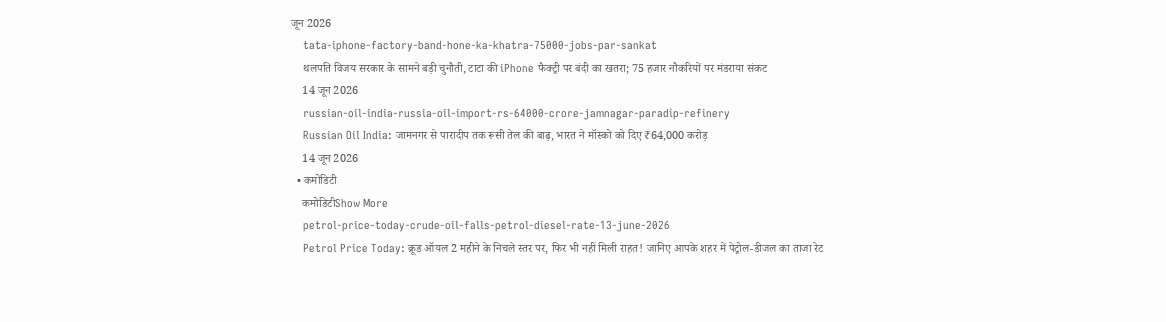जून 2026
    tata-iphone-factory-band-hone-ka-khatra-75000-jobs-par-sankat
    थलपति विजय सरकार के सामने बड़ी चुनौती, टाटा की iPhone फैक्ट्री पर बंदी का खतरा; 75 हजार नौकरियों पर मंडराया संकट
    14 जून 2026
    russian-oil-india-russia-oil-import-rs-64000-crore-jamnagar-paradip-refinery
    Russian Oil India: जामनगर से पारादीप तक रूसी तेल की बाढ़, भारत ने मॉस्को को दिए ₹64,000 करोड़
    14 जून 2026
  • कमोडिटी
    कमोडिटीShow More
    petrol-price-today-crude-oil-falls-petrol-diesel-rate-13-june-2026
    Petrol Price Today: क्रूड ऑयल 2 महीने के निचले स्तर पर, फिर भी नहीं मिली राहत! जानिए आपके शहर में पेट्रोल-डीजल का ताजा रेट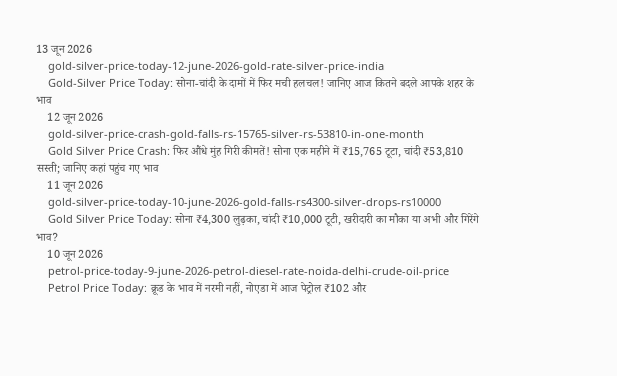13 जून 2026
    gold-silver-price-today-12-june-2026-gold-rate-silver-price-india
    Gold-Silver Price Today: सोना-चांदी के दामों में फिर मची हलचल! जानिए आज कितने बदले आपके शहर के भाव
    12 जून 2026
    gold-silver-price-crash-gold-falls-rs-15765-silver-rs-53810-in-one-month
    Gold Silver Price Crash: फिर औंधे मुंह गिरी कीमतें! सोना एक महीने में ₹15,765 टूटा, चांदी ₹53,810 सस्ती; जानिए कहां पहुंच गए भाव
    11 जून 2026
    gold-silver-price-today-10-june-2026-gold-falls-rs4300-silver-drops-rs10000
    Gold Silver Price Today: सोना ₹4,300 लुढ़का, चांदी ₹10,000 टूटी, खरीदारी का मौका या अभी और गिरेंगे भाव?
    10 जून 2026
    petrol-price-today-9-june-2026-petrol-diesel-rate-noida-delhi-crude-oil-price
    Petrol Price Today: क्रूड के भाव में नरमी नहीं, नोएडा में आज पेट्रोल ₹102 और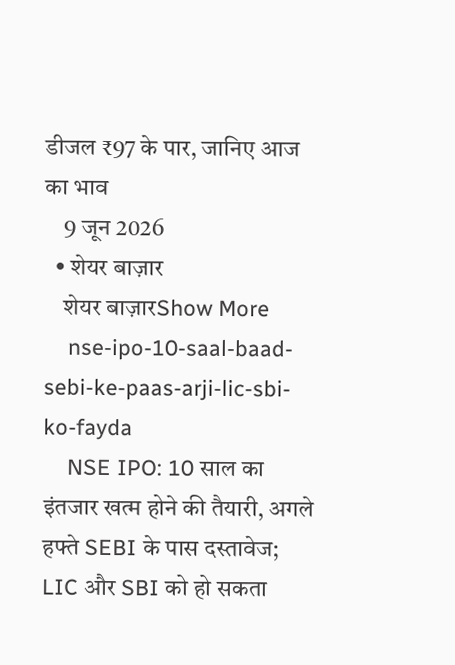डीजल ₹97 के पार, जानिए आज का भाव
    9 जून 2026
  • शेयर बाज़ार
    शेयर बाज़ारShow More
    nse-ipo-10-saal-baad-sebi-ke-paas-arji-lic-sbi-ko-fayda
    NSE IPO: 10 साल का इंतजार खत्म होने की तैयारी, अगले हफ्ते SEBI के पास दस्तावेज; LIC और SBI को हो सकता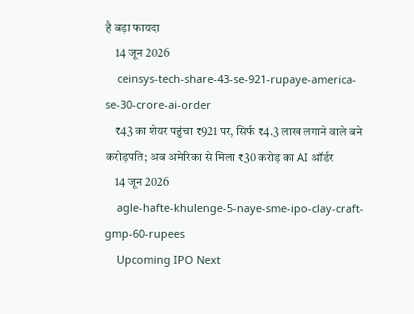है बड़ा फायदा
    14 जून 2026
    ceinsys-tech-share-43-se-921-rupaye-america-se-30-crore-ai-order
    ₹43 का शेयर पहुंचा ₹921 पर, सिर्फ ₹4.3 लाख लगाने वाले बने करोड़पति; अब अमेरिका से मिला ₹30 करोड़ का AI ऑर्डर
    14 जून 2026
    agle-hafte-khulenge-5-naye-sme-ipo-clay-craft-gmp-60-rupees
    Upcoming IPO Next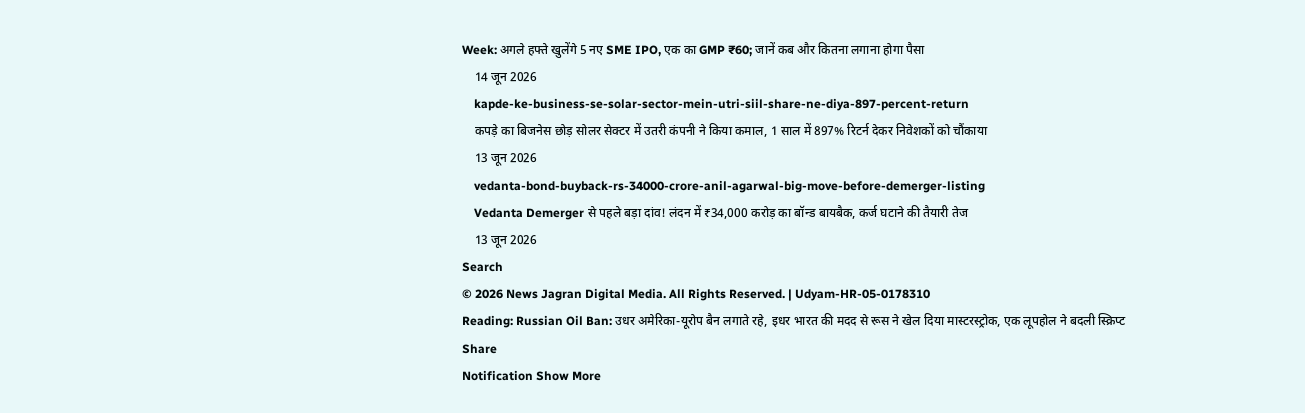Week: अगले हफ्ते खुलेंगे 5 नए SME IPO, एक का GMP ₹60; जानें कब और कितना लगाना होगा पैसा
    14 जून 2026
    kapde-ke-business-se-solar-sector-mein-utri-siil-share-ne-diya-897-percent-return
    कपड़े का बिजनेस छोड़ सोलर सेक्टर में उतरी कंपनी ने किया कमाल, 1 साल में 897% रिटर्न देकर निवेशकों को चौंकाया
    13 जून 2026
    vedanta-bond-buyback-rs-34000-crore-anil-agarwal-big-move-before-demerger-listing
    Vedanta Demerger से पहले बड़ा दांव! लंदन में ₹34,000 करोड़ का बॉन्ड बायबैक, कर्ज घटाने की तैयारी तेज
    13 जून 2026
Search
© 2026 News Jagran Digital Media. All Rights Reserved. | Udyam-HR-05-0178310
Reading: Russian Oil Ban: उधर अमेरिका-यूरोप बैन लगाते रहे, इधर भारत की मदद से रूस ने खेल दिया मास्टरस्ट्रोक, एक लूपहोल ने बदली स्क्रिप्ट
Share
Notification Show More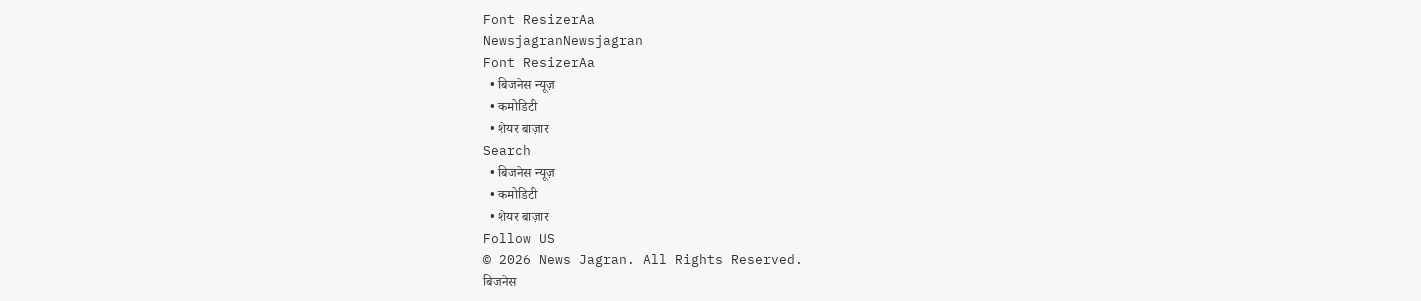Font ResizerAa
NewsjagranNewsjagran
Font ResizerAa
  • बिजनेस न्यूज़
  • कमोडिटी
  • शेयर बाज़ार
Search
  • बिजनेस न्यूज़
  • कमोडिटी
  • शेयर बाज़ार
Follow US
© 2026 News Jagran. All Rights Reserved.
बिजनेस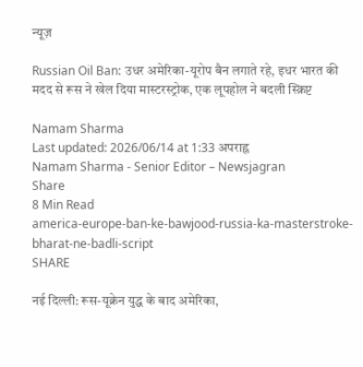न्यूज़

Russian Oil Ban: उधर अमेरिका-यूरोप बैन लगाते रहे, इधर भारत की मदद से रूस ने खेल दिया मास्टरस्ट्रोक, एक लूपहोल ने बदली स्क्रिप्ट

Namam Sharma
Last updated: 2026/06/14 at 1:33 अपराह्न
Namam Sharma - Senior Editor – Newsjagran
Share
8 Min Read
america-europe-ban-ke-bawjood-russia-ka-masterstroke-bharat-ne-badli-script
SHARE

नई दिल्ली: रूस-यूक्रेन युद्ध के बाद अमेरिका,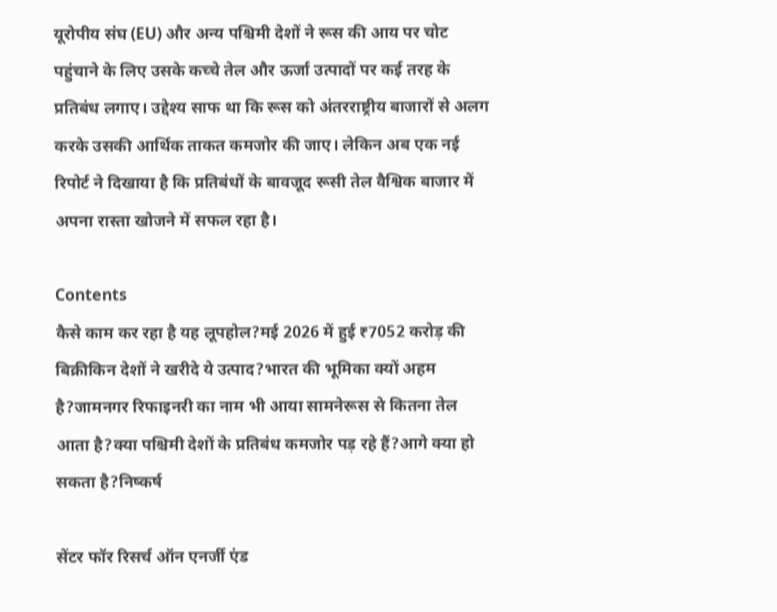यूरोपीय संघ (EU) और अन्य पश्चिमी देशों ने रूस की आय पर चोट पहुंचाने के लिए उसके कच्चे तेल और ऊर्जा उत्पादों पर कई तरह के प्रतिबंध लगाए। उद्देश्य साफ था कि रूस को अंतरराष्ट्रीय बाजारों से अलग करके उसकी आर्थिक ताकत कमजोर की जाए। लेकिन अब एक नई रिपोर्ट ने दिखाया है कि प्रतिबंधों के बावजूद रूसी तेल वैश्विक बाजार में अपना रास्ता खोजने में सफल रहा है।

Contents
कैसे काम कर रहा है यह लूपहोल?मई 2026 में हुई ₹7052 करोड़ की बिक्रीकिन देशों ने खरीदे ये उत्पाद?भारत की भूमिका क्यों अहम है?जामनगर रिफाइनरी का नाम भी आया सामनेरूस से कितना तेल आता है?क्या पश्चिमी देशों के प्रतिबंध कमजोर पड़ रहे हैं?आगे क्या हो सकता है?निष्कर्ष

सेंटर फॉर रिसर्च ऑन एनर्जी एंड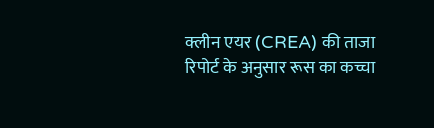क्लीन एयर (CREA) की ताजा रिपोर्ट के अनुसार रूस का कच्चा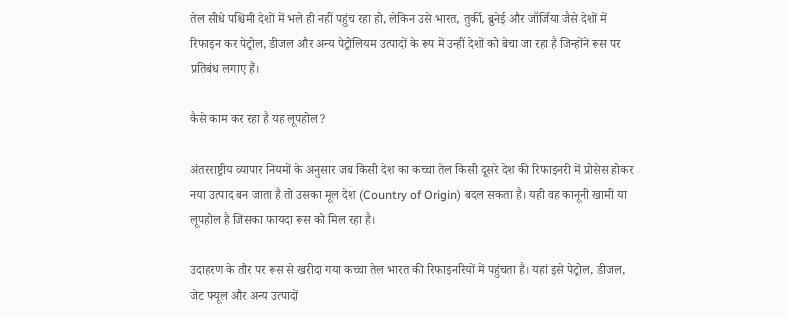तेल सीधे पश्चिमी देशों में भले ही नहीं पहुंच रहा हो, लेकिन उसे भारत, तुर्की, ब्रुनेई और जॉर्जिया जैसे देशों में रिफाइन कर पेट्रोल, डीजल और अन्य पेट्रोलियम उत्पादों के रूप में उन्हीं देशों को बेचा जा रहा है जिन्होंने रूस पर प्रतिबंध लगाए हैं।

कैसे काम कर रहा है यह लूपहोल?

अंतरराष्ट्रीय व्यापार नियमों के अनुसार जब किसी देश का कच्चा तेल किसी दूसरे देश की रिफाइनरी में प्रोसेस होकर नया उत्पाद बन जाता है तो उसका मूल देश (Country of Origin) बदल सकता है। यही वह कानूनी खामी या लूपहोल है जिसका फायदा रूस को मिल रहा है।

उदाहरण के तौर पर रूस से खरीदा गया कच्चा तेल भारत की रिफाइनरियों में पहुंचता है। यहां इसे पेट्रोल, डीजल, जेट फ्यूल और अन्य उत्पादों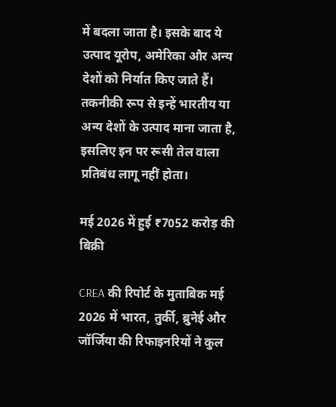में बदला जाता है। इसके बाद ये उत्पाद यूरोप, अमेरिका और अन्य देशों को निर्यात किए जाते हैं। तकनीकी रूप से इन्हें भारतीय या अन्य देशों के उत्पाद माना जाता है, इसलिए इन पर रूसी तेल वाला प्रतिबंध लागू नहीं होता।

मई 2026 में हुई ₹7052 करोड़ की बिक्री

CREA की रिपोर्ट के मुताबिक मई 2026 में भारत, तुर्की, ब्रुनेई और जॉर्जिया की रिफाइनरियों ने कुल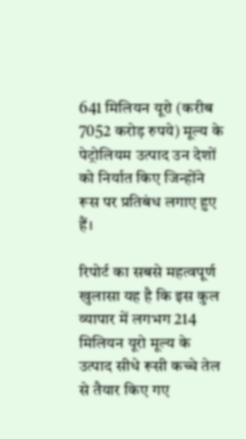641 मिलियन यूरो (करीब 7052 करोड़ रुपये) मूल्य के पेट्रोलियम उत्पाद उन देशों को निर्यात किए जिन्होंने रूस पर प्रतिबंध लगाए हुए हैं।

रिपोर्ट का सबसे महत्वपूर्ण खुलासा यह है कि इस कुल व्यापार में लगभग 214 मिलियन यूरो मूल्य के उत्पाद सीधे रूसी कच्चे तेल से तैयार किए गए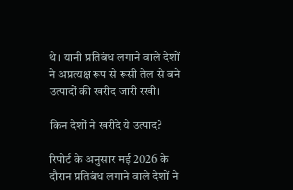थे। यानी प्रतिबंध लगाने वाले देशों ने अप्रत्यक्ष रूप से रूसी तेल से बने उत्पादों की खरीद जारी रखी।

किन देशों ने खरीदे ये उत्पाद?

रिपोर्ट के अनुसार मई 2026 के दौरान प्रतिबंध लगाने वाले देशों ने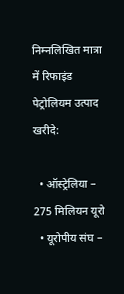निम्नलिखित मात्रा में रिफाइंड पेट्रोलियम उत्पाद खरीदे:

  • ऑस्ट्रेलिया – 275 मिलियन यूरो
  • यूरोपीय संघ –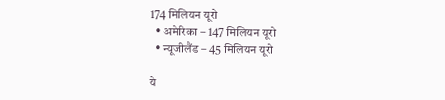174 मिलियन यूरो
  • अमेरिका – 147 मिलियन यूरो
  • न्यूजीलैंड – 45 मिलियन यूरो

ये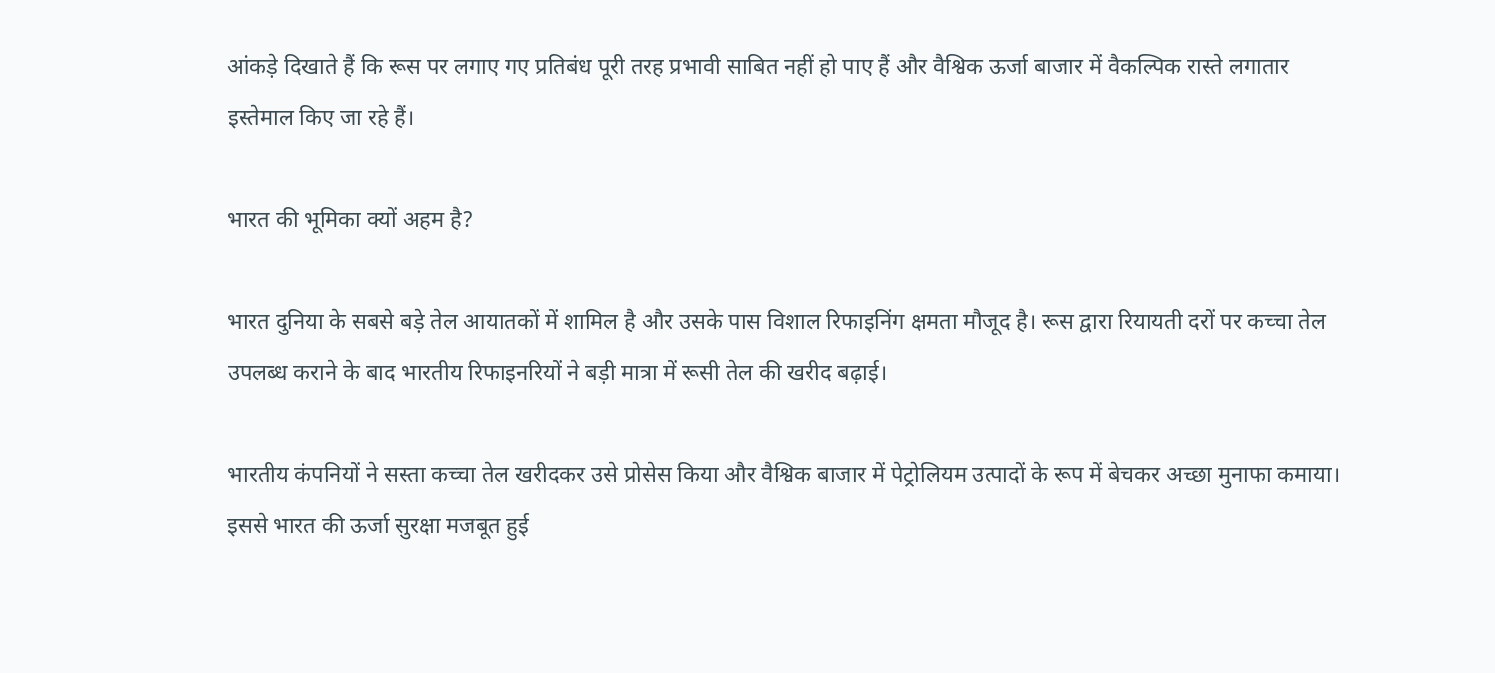आंकड़े दिखाते हैं कि रूस पर लगाए गए प्रतिबंध पूरी तरह प्रभावी साबित नहीं हो पाए हैं और वैश्विक ऊर्जा बाजार में वैकल्पिक रास्ते लगातार इस्तेमाल किए जा रहे हैं।

भारत की भूमिका क्यों अहम है?

भारत दुनिया के सबसे बड़े तेल आयातकों में शामिल है और उसके पास विशाल रिफाइनिंग क्षमता मौजूद है। रूस द्वारा रियायती दरों पर कच्चा तेल उपलब्ध कराने के बाद भारतीय रिफाइनरियों ने बड़ी मात्रा में रूसी तेल की खरीद बढ़ाई।

भारतीय कंपनियों ने सस्ता कच्चा तेल खरीदकर उसे प्रोसेस किया और वैश्विक बाजार में पेट्रोलियम उत्पादों के रूप में बेचकर अच्छा मुनाफा कमाया। इससे भारत की ऊर्जा सुरक्षा मजबूत हुई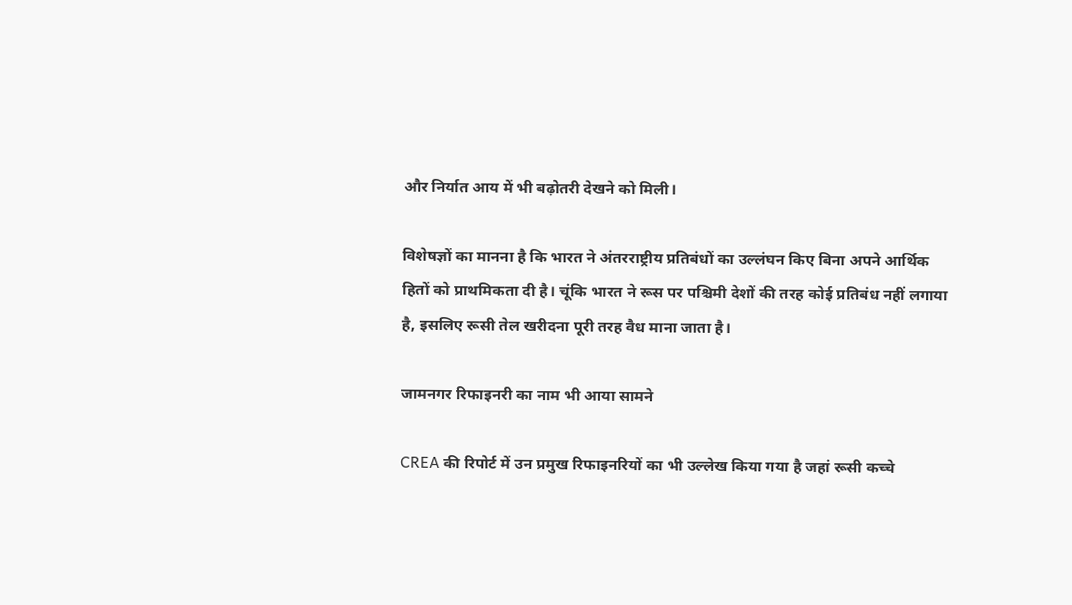और निर्यात आय में भी बढ़ोतरी देखने को मिली।

विशेषज्ञों का मानना है कि भारत ने अंतरराष्ट्रीय प्रतिबंधों का उल्लंघन किए बिना अपने आर्थिक हितों को प्राथमिकता दी है। चूंकि भारत ने रूस पर पश्चिमी देशों की तरह कोई प्रतिबंध नहीं लगाया है, इसलिए रूसी तेल खरीदना पूरी तरह वैध माना जाता है।

जामनगर रिफाइनरी का नाम भी आया सामने

CREA की रिपोर्ट में उन प्रमुख रिफाइनरियों का भी उल्लेख किया गया है जहां रूसी कच्चे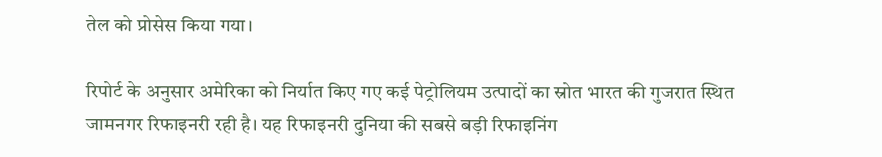तेल को प्रोसेस किया गया।

रिपोर्ट के अनुसार अमेरिका को निर्यात किए गए कई पेट्रोलियम उत्पादों का स्रोत भारत की गुजरात स्थित जामनगर रिफाइनरी रही है। यह रिफाइनरी दुनिया की सबसे बड़ी रिफाइनिंग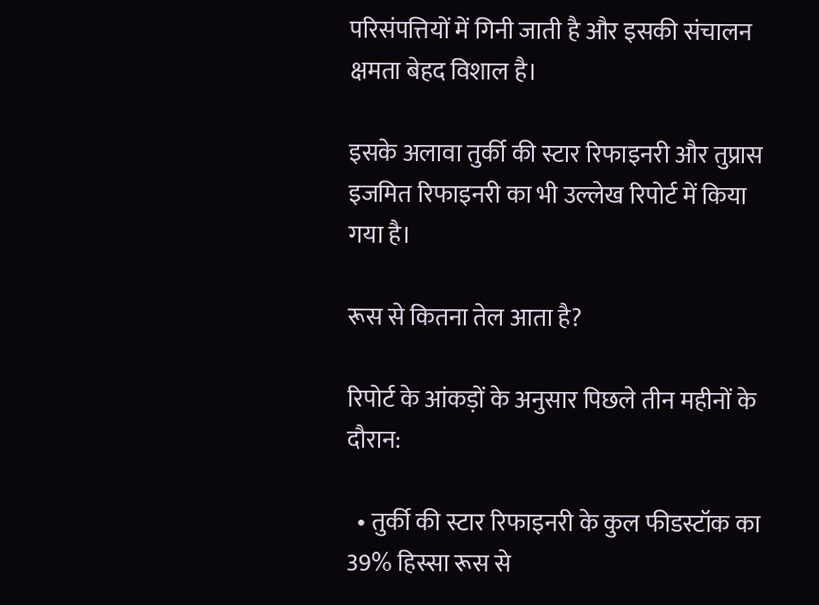परिसंपत्तियों में गिनी जाती है और इसकी संचालन क्षमता बेहद विशाल है।

इसके अलावा तुर्की की स्टार रिफाइनरी और तुप्रास इजमित रिफाइनरी का भी उल्लेख रिपोर्ट में किया गया है।

रूस से कितना तेल आता है?

रिपोर्ट के आंकड़ों के अनुसार पिछले तीन महीनों के दौरान:

  • तुर्की की स्टार रिफाइनरी के कुल फीडस्टॉक का 39% हिस्सा रूस से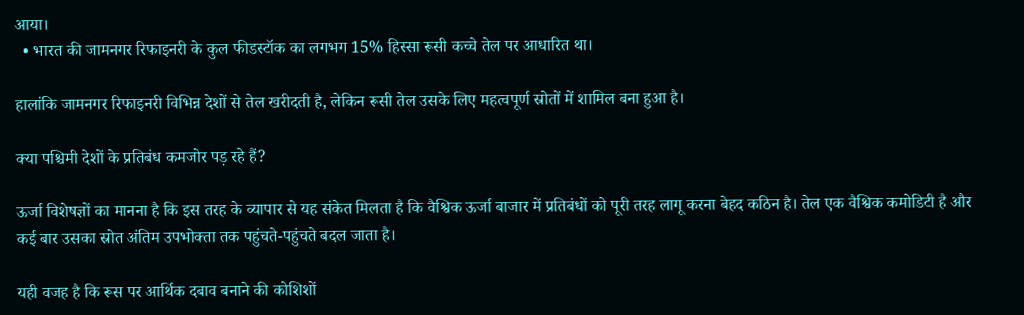आया।
  • भारत की जामनगर रिफाइनरी के कुल फीडस्टॉक का लगभग 15% हिस्सा रूसी कच्चे तेल पर आधारित था।

हालांकि जामनगर रिफाइनरी विभिन्न देशों से तेल खरीदती है, लेकिन रूसी तेल उसके लिए महत्वपूर्ण स्रोतों में शामिल बना हुआ है।

क्या पश्चिमी देशों के प्रतिबंध कमजोर पड़ रहे हैं?

ऊर्जा विशेषज्ञों का मानना है कि इस तरह के व्यापार से यह संकेत मिलता है कि वैश्विक ऊर्जा बाजार में प्रतिबंधों को पूरी तरह लागू करना बेहद कठिन है। तेल एक वैश्विक कमोडिटी है और कई बार उसका स्रोत अंतिम उपभोक्ता तक पहुंचते-पहुंचते बदल जाता है।

यही वजह है कि रूस पर आर्थिक दबाव बनाने की कोशिशों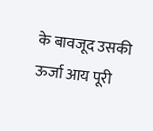के बावजूद उसकी ऊर्जा आय पूरी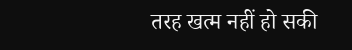तरह खत्म नहीं हो सकी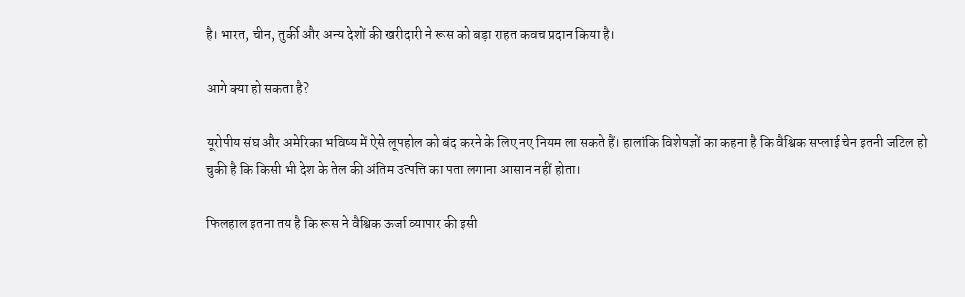है। भारत, चीन, तुर्की और अन्य देशों की खरीदारी ने रूस को बड़ा राहत कवच प्रदान किया है।

आगे क्या हो सकता है?

यूरोपीय संघ और अमेरिका भविष्य में ऐसे लूपहोल को बंद करने के लिए नए नियम ला सकते हैं। हालांकि विशेषज्ञों का कहना है कि वैश्विक सप्लाई चेन इतनी जटिल हो चुकी है कि किसी भी देश के तेल की अंतिम उत्पत्ति का पता लगाना आसान नहीं होता।

फिलहाल इतना तय है कि रूस ने वैश्विक ऊर्जा व्यापार की इसी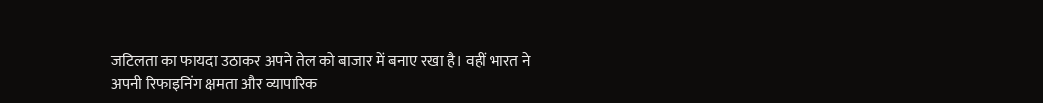जटिलता का फायदा उठाकर अपने तेल को बाजार में बनाए रखा है। वहीं भारत ने अपनी रिफाइनिंग क्षमता और व्यापारिक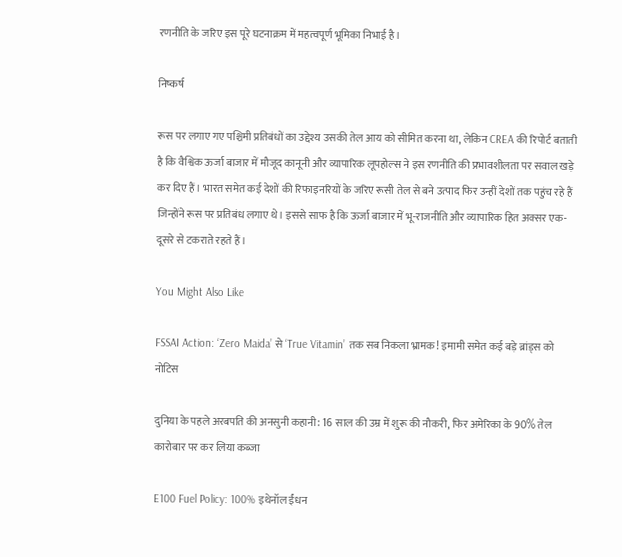रणनीति के जरिए इस पूरे घटनाक्रम में महत्वपूर्ण भूमिका निभाई है।

निष्कर्ष

रूस पर लगाए गए पश्चिमी प्रतिबंधों का उद्देश्य उसकी तेल आय को सीमित करना था, लेकिन CREA की रिपोर्ट बताती है कि वैश्विक ऊर्जा बाजार में मौजूद कानूनी और व्यापारिक लूपहोल्स ने इस रणनीति की प्रभावशीलता पर सवाल खड़े कर दिए हैं। भारत समेत कई देशों की रिफाइनरियों के जरिए रूसी तेल से बने उत्पाद फिर उन्हीं देशों तक पहुंच रहे हैं जिन्होंने रूस पर प्रतिबंध लगाए थे। इससे साफ है कि ऊर्जा बाजार में भू-राजनीति और व्यापारिक हित अक्सर एक-दूसरे से टकराते रहते हैं।

You Might Also Like

FSSAI Action: ‘Zero Maida’ से ‘True Vitamin’ तक सब निकला भ्रामक! इमामी समेत कई बड़े ब्रांड्स को नोटिस

दुनिया के पहले अरबपति की अनसुनी कहानी: 16 साल की उम्र में शुरू की नौकरी, फिर अमेरिका के 90% तेल कारोबार पर कर लिया कब्जा

E100 Fuel Policy: 100% इथेनॉल ईंधन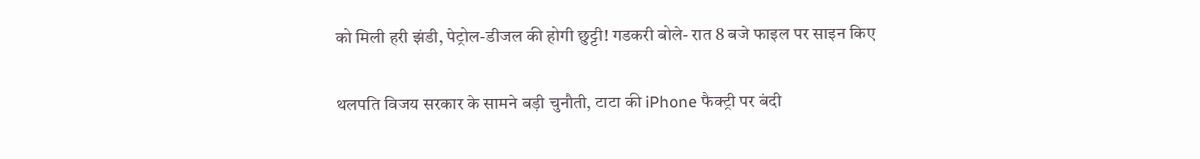को मिली हरी झंडी, पेट्रोल-डीजल की होगी छुट्टी! गडकरी बोले- रात 8 बजे फाइल पर साइन किए

थलपति विजय सरकार के सामने बड़ी चुनौती, टाटा की iPhone फैक्ट्री पर बंदी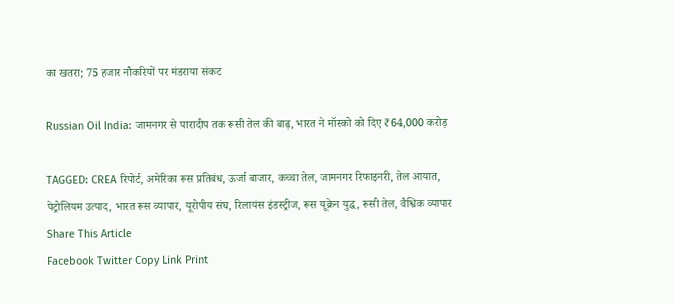का खतरा; 75 हजार नौकरियों पर मंडराया संकट

Russian Oil India: जामनगर से पारादीप तक रूसी तेल की बाढ़, भारत ने मॉस्को को दिए ₹64,000 करोड़

TAGGED: CREA रिपोर्ट, अमेरिका रूस प्रतिबंध, ऊर्जा बाजार, कच्चा तेल, जामनगर रिफाइनरी, तेल आयात, पेट्रोलियम उत्पाद, भारत रूस व्यापार, यूरोपीय संघ, रिलायंस इंडस्ट्रीज, रूस यूक्रेन युद्ध, रूसी तेल, वैश्विक व्यापार
Share This Article
Facebook Twitter Copy Link Print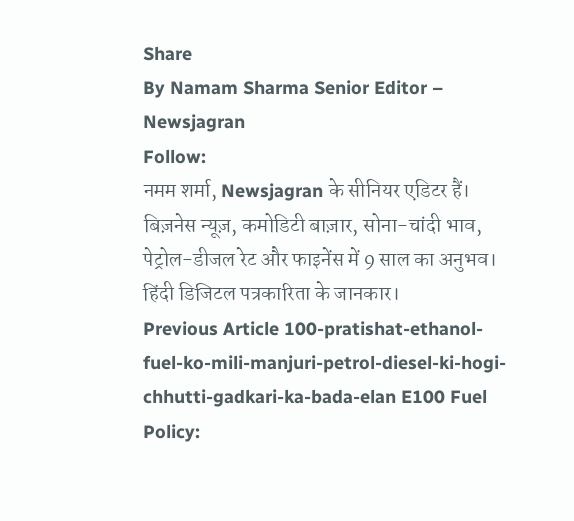Share
By Namam Sharma Senior Editor – Newsjagran
Follow:
नमम शर्मा, Newsjagran के सीनियर एडिटर हैं। बिज़नेस न्यूज़, कमोडिटी बाज़ार, सोना-चांदी भाव, पेट्रोल-डीजल रेट और फाइनेंस में 9 साल का अनुभव। हिंदी डिजिटल पत्रकारिता के जानकार।
Previous Article 100-pratishat-ethanol-fuel-ko-mili-manjuri-petrol-diesel-ki-hogi-chhutti-gadkari-ka-bada-elan E100 Fuel Policy: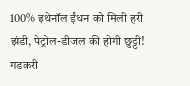100% इथेनॉल ईंधन को मिली हरी झंडी, पेट्रोल-डीजल की होगी छुट्टी! गडकरी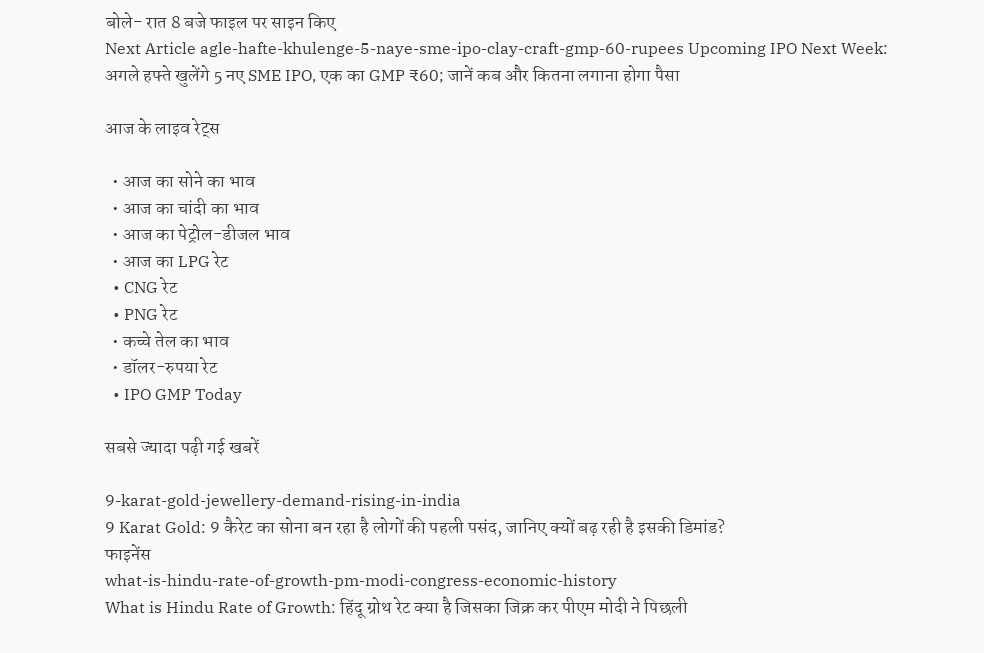बोले- रात 8 बजे फाइल पर साइन किए
Next Article agle-hafte-khulenge-5-naye-sme-ipo-clay-craft-gmp-60-rupees Upcoming IPO Next Week: अगले हफ्ते खुलेंगे 5 नए SME IPO, एक का GMP ₹60; जानें कब और कितना लगाना होगा पैसा

आज के लाइव रेट्स

  • आज का सोने का भाव
  • आज का चांदी का भाव
  • आज का पेट्रोल-डीजल भाव
  • आज का LPG रेट
  • CNG रेट
  • PNG रेट
  • कच्चे तेल का भाव
  • डॉलर-रुपया रेट
  • IPO GMP Today

सबसे ज्यादा पढ़ी गई खबरें

9-karat-gold-jewellery-demand-rising-in-india
9 Karat Gold: 9 कैरेट का सोना बन रहा है लोगों की पहली पसंद, जानिए क्यों बढ़ रही है इसकी डिमांड?
फाइनेंस
what-is-hindu-rate-of-growth-pm-modi-congress-economic-history
What is Hindu Rate of Growth: हिंदू ग्रोथ रेट क्या है जिसका जिक्र कर पीएम मोदी ने पिछली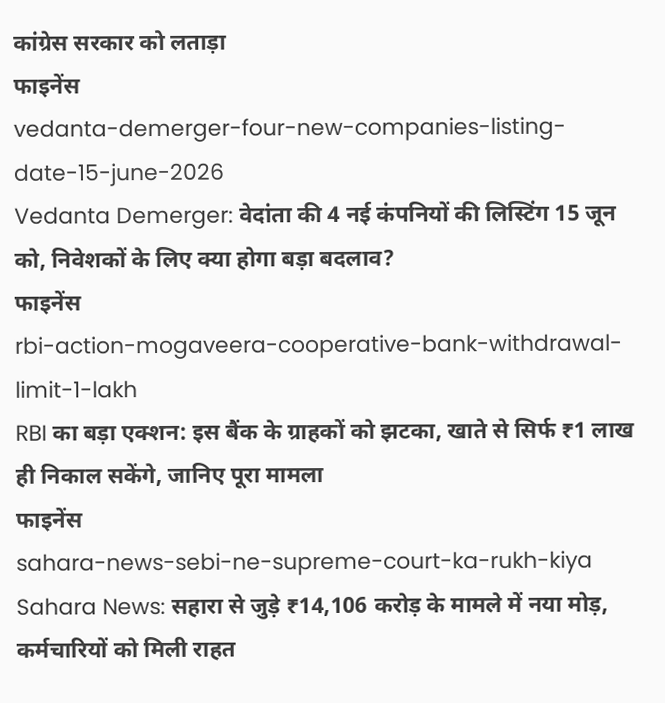कांग्रेस सरकार को लताड़ा
फाइनेंस
vedanta-demerger-four-new-companies-listing-date-15-june-2026
Vedanta Demerger: वेदांता की 4 नई कंपनियों की लिस्टिंग 15 जून को, निवेशकों के लिए क्या होगा बड़ा बदलाव?
फाइनेंस
rbi-action-mogaveera-cooperative-bank-withdrawal-limit-1-lakh
RBI का बड़ा एक्शन: इस बैंक के ग्राहकों को झटका, खाते से सिर्फ ₹1 लाख ही निकाल सकेंगे, जानिए पूरा मामला
फाइनेंस
sahara-news-sebi-ne-supreme-court-ka-rukh-kiya
Sahara News: सहारा से जुड़े ₹14,106 करोड़ के मामले में नया मोड़, कर्मचारियों को मिली राहत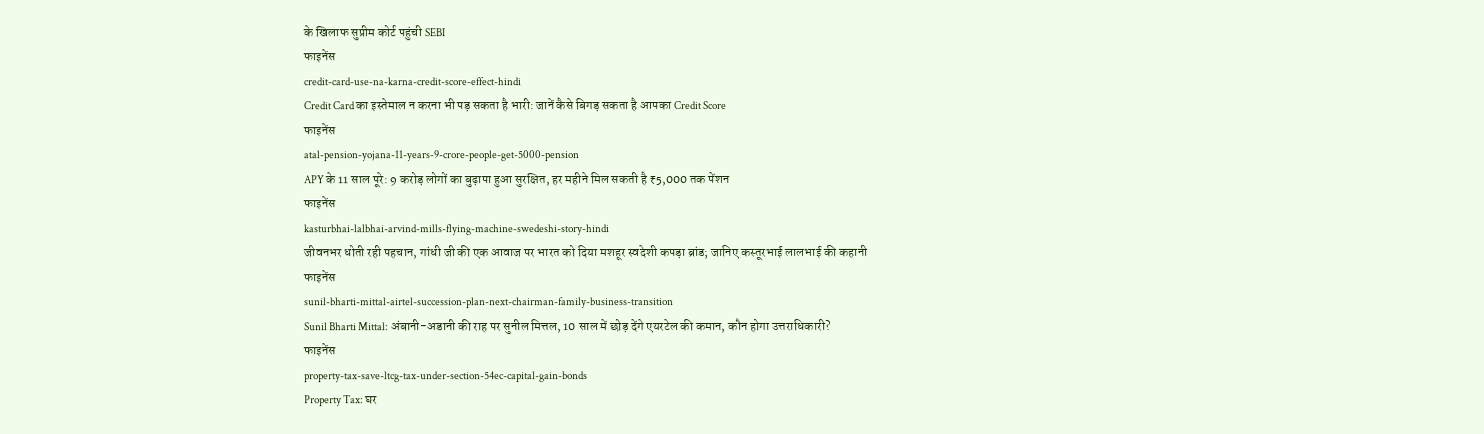के खिलाफ सुप्रीम कोर्ट पहुंची SEBI
फाइनेंस
credit-card-use-na-karna-credit-score-effect-hindi
Credit Card का इस्तेमाल न करना भी पड़ सकता है भारी: जानें कैसे बिगड़ सकता है आपका Credit Score
फाइनेंस
atal-pension-yojana-11-years-9-crore-people-get-5000-pension
APY के 11 साल पूरे: 9 करोड़ लोगों का बुढ़ापा हुआ सुरक्षित, हर महीने मिल सकती है ₹5,000 तक पेंशन
फाइनेंस
kasturbhai-lalbhai-arvind-mills-flying-machine-swedeshi-story-hindi
जीवनभर धोती रही पहचान, गांधी जी की एक आवाज पर भारत को दिया मशहूर स्वदेशी कपड़ा ब्रांड; जानिए कस्तूरभाई लालभाई की कहानी
फाइनेंस
sunil-bharti-mittal-airtel-succession-plan-next-chairman-family-business-transition
Sunil Bharti Mittal: अंबानी-अडानी की राह पर सुनील मित्तल, 10 साल में छोड़ देंगे एयरटेल की कमान, कौन होगा उत्तराधिकारी?
फाइनेंस
property-tax-save-ltcg-tax-under-section-54ec-capital-gain-bonds
Property Tax: घर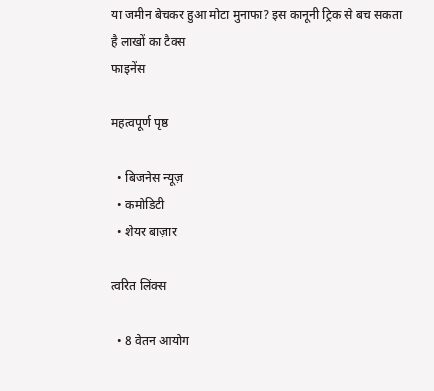या जमीन बेचकर हुआ मोटा मुनाफा? इस कानूनी ट्रिक से बच सकता है लाखों का टैक्स
फाइनेंस

महत्वपूर्ण पृष्ठ

  • बिजनेस न्यूज़
  • कमोडिटी
  • शेयर बाज़ार

त्वरित लिंक्स

  • 8 वेतन आयोग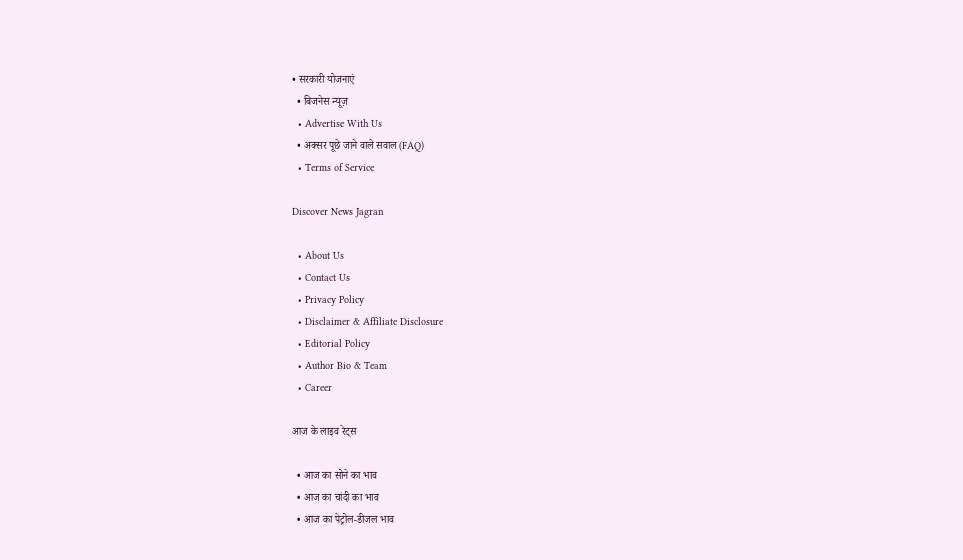• सरकारी योजनाएं
  • बिजनेस न्यूज़
  • Advertise With Us
  • अक्सर पूछे जाने वाले सवाल (FAQ)
  • Terms of Service

Discover News Jagran

  • About Us
  • Contact Us
  • Privacy Policy
  • Disclaimer & Affiliate Disclosure
  • Editorial Policy
  • Author Bio & Team
  • Career

आज के लाइव रेट्स

  • आज का सोने का भाव
  • आज का चांदी का भाव
  • आज का पेट्रोल-डीजल भाव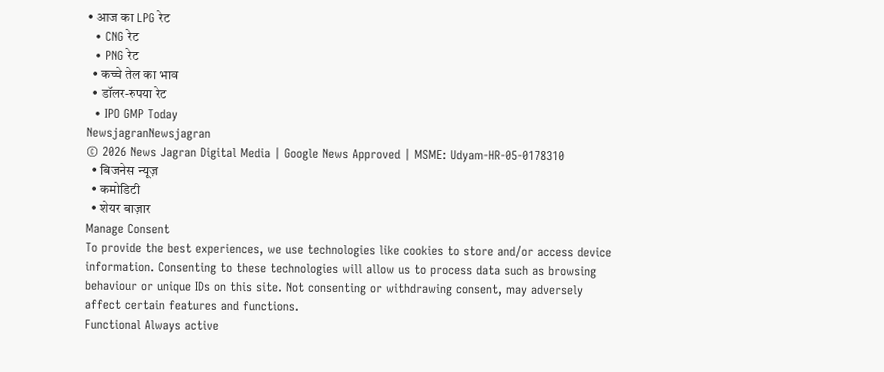• आज का LPG रेट
  • CNG रेट
  • PNG रेट
  • कच्चे तेल का भाव
  • डॉलर-रुपया रेट
  • IPO GMP Today
NewsjagranNewsjagran
© 2026 News Jagran Digital Media | Google News Approved | MSME: Udyam-HR-05-0178310
  • बिजनेस न्यूज़
  • कमोडिटी
  • शेयर बाज़ार
Manage Consent
To provide the best experiences, we use technologies like cookies to store and/or access device information. Consenting to these technologies will allow us to process data such as browsing behaviour or unique IDs on this site. Not consenting or withdrawing consent, may adversely affect certain features and functions.
Functional Always active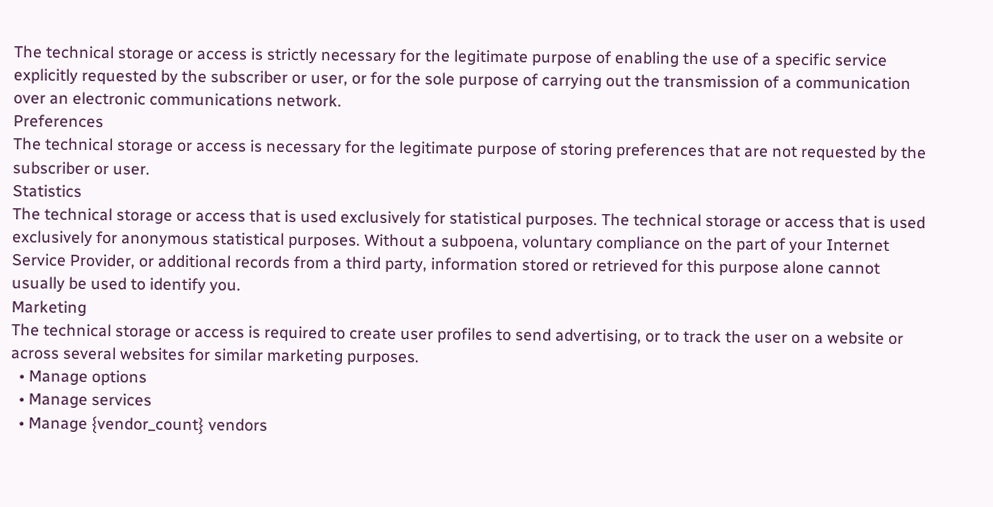The technical storage or access is strictly necessary for the legitimate purpose of enabling the use of a specific service explicitly requested by the subscriber or user, or for the sole purpose of carrying out the transmission of a communication over an electronic communications network.
Preferences
The technical storage or access is necessary for the legitimate purpose of storing preferences that are not requested by the subscriber or user.
Statistics
The technical storage or access that is used exclusively for statistical purposes. The technical storage or access that is used exclusively for anonymous statistical purposes. Without a subpoena, voluntary compliance on the part of your Internet Service Provider, or additional records from a third party, information stored or retrieved for this purpose alone cannot usually be used to identify you.
Marketing
The technical storage or access is required to create user profiles to send advertising, or to track the user on a website or across several websites for similar marketing purposes.
  • Manage options
  • Manage services
  • Manage {vendor_count} vendors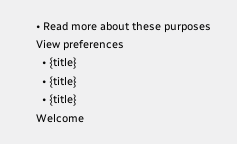• Read more about these purposes
View preferences
  • {title}
  • {title}
  • {title}
Welcome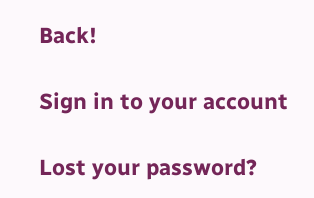Back!

Sign in to your account

Lost your password?